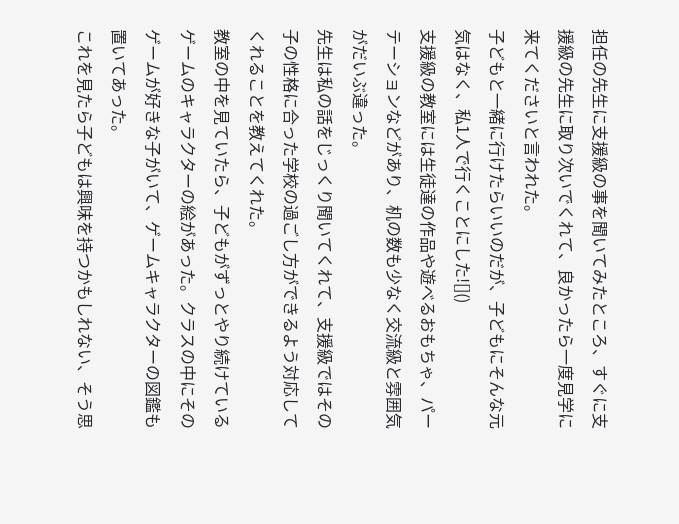担任の先生に支援級の事を聞いてみたところ、すぐに支援級の先生に取り次いでくれて、良かったら一度見学に来てくださいと言われた。
子どもと一緒に行けたらいいのだが、子どもにそんな元気はなく、私1人で行くことにした![]()
支援級の教室には生徒達の作品や遊べるおもちゃ、パーテーションなどがあり、机の数も少なく交流級と雰囲気がだいぶ違った。
先生は私の話をじっくり聞いてくれて、支援級ではその子の性格に合った学校の過ごし方ができるよう対応してくれることを教えてくれた。
教室の中を見ていたら、子どもがずっとやり続けているゲームのキャラクターの絵があった。クラスの中にそのゲームが好きな子がいて、ゲームキャラクターの図鑑も置いてあった。
これを見たら子どもは興味を持つかもしれない、そう思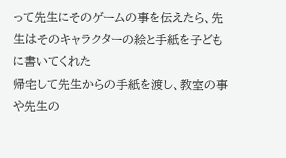って先生にそのゲームの事を伝えたら、先生はそのキャラクターの絵と手紙を子どもに書いてくれた
帰宅して先生からの手紙を渡し、教室の事や先生の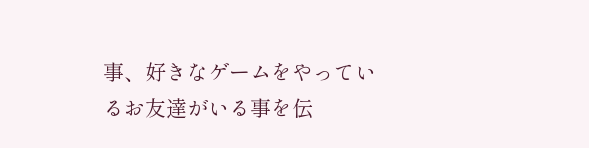事、好きなゲームをやっているお友達がいる事を伝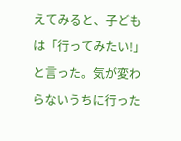えてみると、子どもは「行ってみたい!」と言った。気が変わらないうちに行った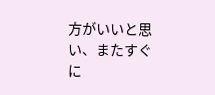方がいいと思い、またすぐに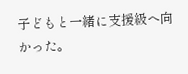子どもと一緒に支援級へ向かった。